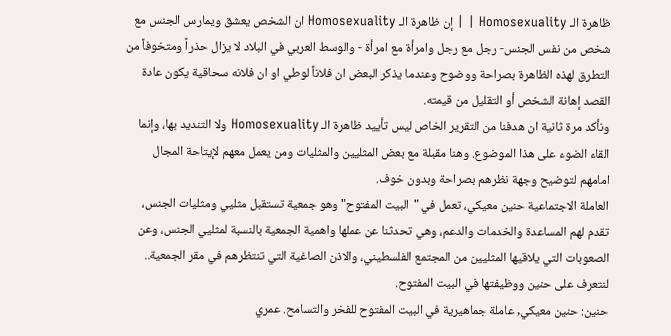ظاهرة الـ Homosexuality | | إن ظاهرة الـ Homosexuality ان الشخص يعشق ويمارس الجنس مع شخص من نفس الجنس- رجل مع رجل وامرأة مع امرأة - والوسط العربي في البلاد لا يزال حذراً ومتخوفاً من التطرق لهذه الظاهرة بصراحة ووضوح وعندما يذكر البعض ان فلاناً لوطي او ان فلانه سحاقية يكون عادة القصد إهانة الشخص أو التقليل من قيمته.
ونأكد مرة ثانية ان هدفنا من التقرير الخاص ليس تأييد ظاهرة الـ Homosexuality ولا التنديد بها، وإنما القاء الضوء على هذا الموضوع. وهنا مقبلة مع بعض المثليين والمثليات ومن يعمل معهم لإيتاحة المجال امامهم لتوضيح وجهة نظرهم بصراحة وبدون خوف.
العاملة الاجتماعية حنين معيكي، تعمل في "البيت المفتوح" وهو جمعية تستقبل مثليي ومثليات الجنس، تقدم لهم المساعدة والخدمات والدعم، وهي تحدثنا عن عملها واهمية الجمعية بالنسبة لمثليي الجنس، وعن الصعوبات التي يلاقيها المثليين من المجتمع الفلسطيني، والاذن الصاغية التي تنتظرهم في مقر الجمعية..
لنتعرف على حنين ووظيفتها في البيت المفتوح.
حنين: حنين معيكي, عاملة جماهيرية في البيت المفتوح للفخر والتسامح. عمري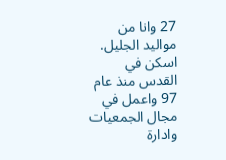27 وانا من مواليد الجليل. اسكن في القدس منذ عام 97 واعمل في مجال الجمعيات وادارة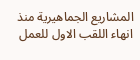المشاريع الجماهيرية منذ انهاء اللقب الاول للعمل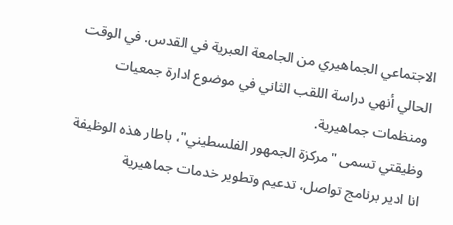الاجتماعي الجماهيري من الجامعة العبرية في القدس. في الوقت الحالي أنهي دراسة اللقب الثاني في موضوع ادارة جمعيات ومنظمات جماهيرية.
وظيقتي تسمى "مركزة الجمهور الفلسطيني"، باطار هذه الوظيفة انا ادير برنامج تواصل، تدعيم وتطوير خدمات جماهيرية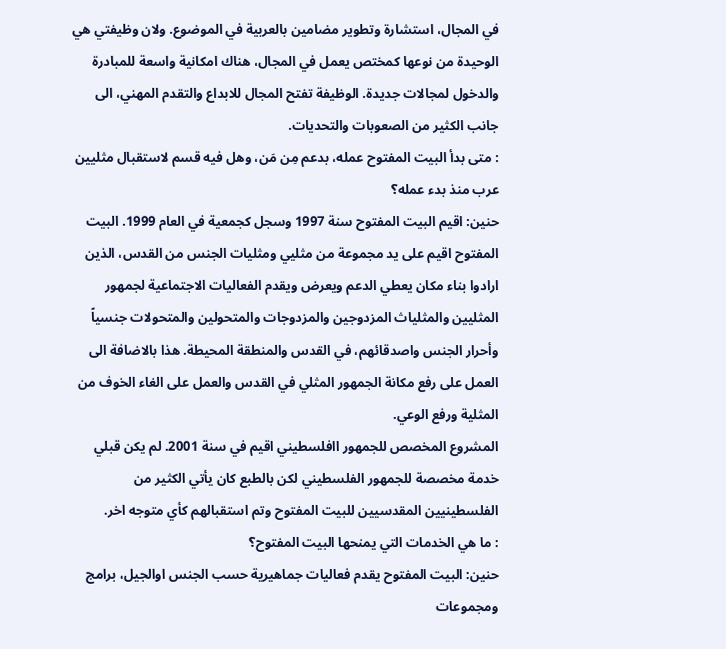في المجال، استشارة وتطوير مضامين بالعربية في الموضوع. ولان وظيفتي هي الوحيدة من نوعها كمختص يعمل في المجال، هناك امكانية واسعة للمبادرة والدخول لمجالات جديدة. الوظيفة تفتح المجال للابداع والتقدم المهني، الى جانب الكثير من الصعوبات والتحديات.
: متى بدأ البيت المفتوح عمله، بدعم مِن مَن، وهل فيه قسم لاستقبال مثليين عرب منذ بدء عمله؟
حنين: اقيم البيت المفتوح سنة 1997 وسجل كجمعية في العام 1999. البيت المفتوح اقيم على يد مجموعة من مثليي ومثليات الجنس من القدس، الذين ارادوا بناء مكان يعطي الدعم ويعرض ويقدم الفعاليات الاجتماعية لجمهور المثليين والمثلياث المزدوجين والمزدوجات والمتحولين والمتحولات جنسياً وأحرار الجنس واصدقائهم، في القدس والمنطقة المحيطة. هذا بالاضافة الى العمل على رفع مكانة الجمهور المثلي في القدس والعمل على الغاء الخوف من المثلية ورفع الوعي.
المشروع المخصص للجمهور اافلسطيني اقيم في سنة 2001. لم يكن قبلي خدمة مخصصة للجمهور الفلسطيني لكن بالطبع كان يأتي الكثير من الفلسطينيين المقدسيين للبيت المفتوح وتم استقبالهم كأي متوجه اخر.
: ما هي الخدمات التي يمنحها البيت المفتوح؟
حنين: البيت المفتوح يقدم فعاليات جماهيرية حسب الجنس اوالجيل، برامج ومجموعات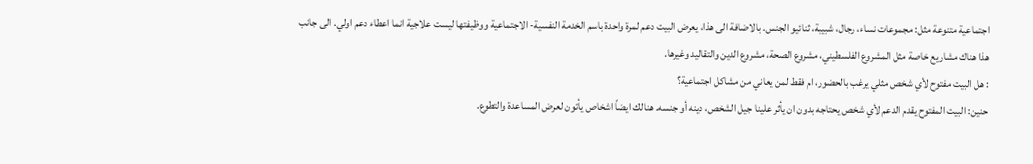اجتماعية متنوعة مثل: مجموعات نساء، رجال، شبيبة، ثنائيو الجنس. بالاضافة الى هذا، يعرض البيت دعم لمرة واحدة باسم الخدمة النفسية- الاجتماعية ووظيفتها ليست علاجية انما اعطاء دعم اولي. الى جانب هذا هناك مشاريع خاصة مثل المشروع الفلسطيني، مشروع الصحة، مشروع الدين والتقاليد وغيرها.
: هل البيت مفتوح لأي شخص مثلي يرغب بالحضور، ام فقط لمن يعاني من مشاكل اجتماعية؟
حنين: البيت المفتوح يقدم الدعم لأي شخص يحتاجه بدون ان يأثر علينا جيل الشخص، دينه أو جنسه. هنالك ايضاً اشخاص يأتون لعرض المساعدة والتطوع.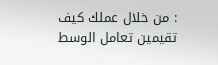: من خلال عملك كيف تقيمين تعامل الوسط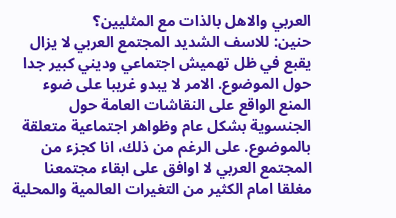العربي والاهل بالذات مع المثليين؟
حنين: للاسف الشديد المجتمع العربي لا يزال يقبع في ظل تهميش اجتماعي وديني كبير جدا حول الموضوع. الامر لا يبدو غريبا على ضوء المنع الواقع على النقاشات العامة حول الجنسوية بشكل عام وظواهر اجتماعية متعلقة بالموضوع. على الرغم من ذلك، انا كجزء من المجتمع العربي لا اوافق على ابقاء مجتمعنا مغلقا امام الكثير من التغيرات العالمية والمحلية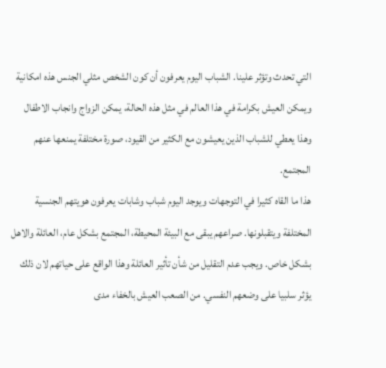التي تحدث وتؤثر علينا. الشباب اليوم يعرفون أن كون الشخص مثلي الجنس هذه امكانية ويمكن العيش بكرامة في هذا العالم في مثل هذه الحالة، يمكن الزواج وانجاب الاطفال وهذا يعطي للشباب الذين يعيشون مع الكثير من القيود، صورة مختلفة يمنعها عنهم المجتمع.
هذا ما القاه كثيرا في التوجهات ويوجد اليوم شباب وشابات يعرفون هويتهم الجنسية المختلفة ويتقبلونها. صراعهم يبقى مع البيئة المحيطة، المجتمع بشكل عام، العائلة والاهل بشكل خاص. ويجب عدم التقليل من شأن تأثير العائلة وهذا الواقع على حياتهم لان ذلك يؤثر سلبيا على وضعهم النفسي. من الصعب العيش بالخفاء مدى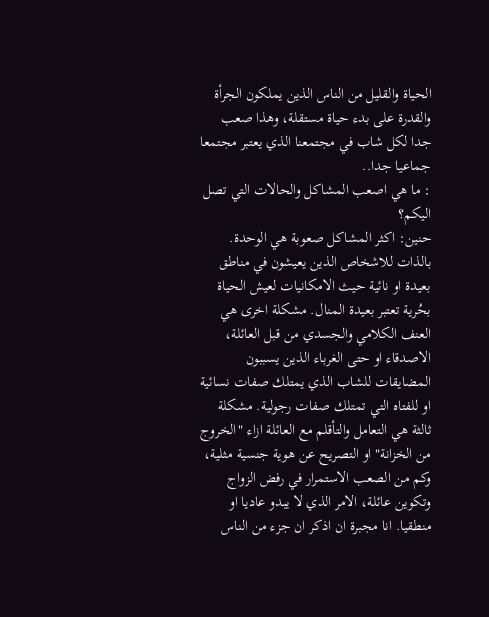الحياة والقليل من الناس الذين يملكون الجرأة والقدرة على بدء حياة مستقلة، وهذا صعب جدا لكل شاب في مجتمعنا الذي يعتبر مجتمعا جماعيا جدا..
: ما هي اصعب المشاكل والحالات التي تصل اليكم؟
حنين: اكثر المشاكل صعوبة هي الوحدة. بالذات للاشخاص الذين يعيشون في مناطق بعيدة او نائية حيث الامكانيات لعيش الحياة بحُرية تعتبر بعيدة المنال. مشكلة اخرى هي العنف الكلامي والجسدي من قبل العائلة، الاصدقاء او حتى الغرباء الذين يسببون المضايقات للشاب الذي يمتلك صفات نسائية او للفتاه التي تمتلك صفات رجولية. مشكلة ثالثة هي التعامل والتأقلم مع العائلة ازاء "الخروج من الخزانة" او التصريح عن هوية جنسية مثلية، وكم من الصعب الاستمرار في رفض الزواج وتكوين عائلة، الامر الذي لا يبدو عاديا او منطقيا. انا مجبرة ان اذكر ان جزء من الناس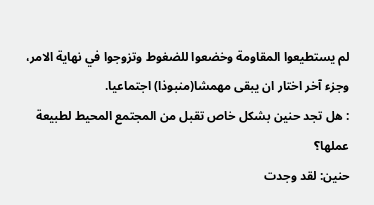لم يستطيعوا المقاومة وخضعوا للضغوط وتزوجوا في نهاية الامر، وجزء آخر اختار ان يبقى مهمشا(منبوذا) اجتماعيا.
: هل تجد حنين بشكل خاص تقبل من المجتمع المحيط لطبيعة عملها؟
حنين: لقد وجدت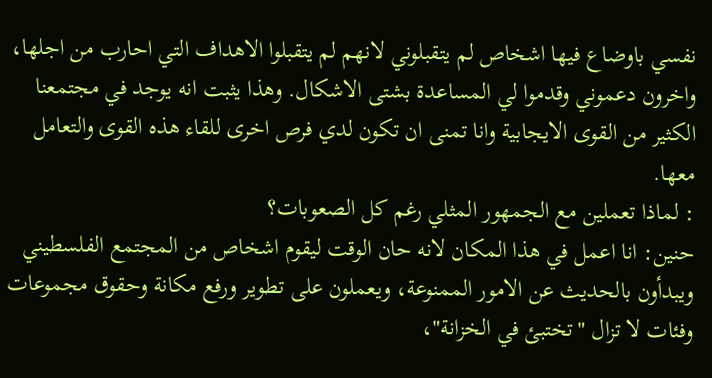نفسي باوضاع فيها اشخاص لم يتقبلوني لانهم لم يتقبلوا الاهداف التي احارب من اجلها، واخرون دعموني وقدموا لي المساعدة بشتى الاشكال. وهذا يثبت انه يوجد في مجتمعنا الكثير من القوى الايجابية وانا تمنى ان تكون لدي فرص اخرى للقاء هذه القوى والتعامل معها.
: لماذا تعملين مع الجمهور المثلي رغم كل الصعوبات؟
حنين: انا اعمل في هذا المكان لانه حان الوقت ليقوم اشخاص من المجتمع الفلسطيني ويبدأون بالحديث عن الامور الممنوعة، ويعملون على تطوير ورفع مكانة وحقوق مجموعات وفئات لا تزال "تختبئ في الخزانة"،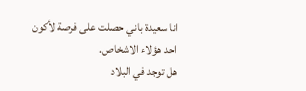انا سعيدة باني حصلت على فرصة لأكون احد هؤلاء الاشخاص.
هل توجد في البلاد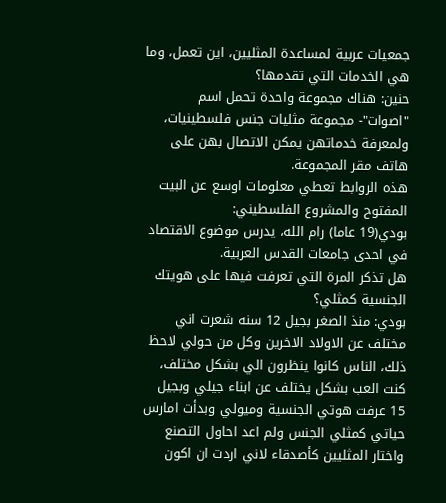جمعيات عربية لمساعدة المثليين، اين تعمل، وما هي الخدمات التي تقدمها؟
حنين: هناك مجموعة واحدة تحمل اسم "اصوات"- مجموعة مثليات جنس فلسطينيات، ولمعرفة خدماتهن يمكن الاتصال بهن على هاتف مقر المجموعة.
هذه الروابط تعطي معلومات اوسع عن البيت المفتوح والمشروع الفلسطيني:
بودي(19 عاما) رام الله، يدرس موضوع الاقتصاد في احدى جامعات القدس العربية.
هل تذكر المرة التي تعرفت فيها على هويتك الجنسية كمثلي؟
بودي: منذ الصغر بجيل 12 سنه شعرت اني مختلف عن الاولاد الاخرين وكل من حولي لاحظ ذلك، الناس كانوا ينظرون الي بشكل مختلف، كنت العب بشكل يختلف عن ابناء جيلي وبجيل 15 عرفت هوتي الجنسية وميولي وبدأت امارس حياتي كمثلي الجنس ولم اعد احاول التصنع واختار المثليين كأصدقاء لاني اردت ان اكون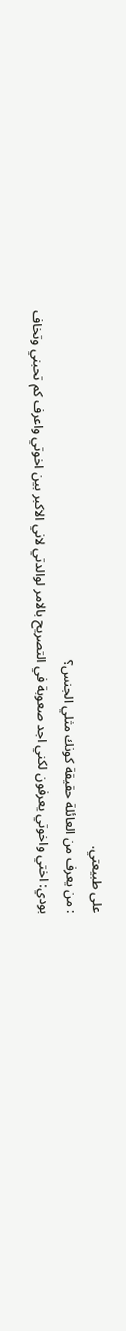على طبيعتي.
: من يعرف من العائلة حقيقة كونك مثلي الجنس؟
بودي: اختي واخوتي يعرفون لكني اجد صعوبة في التصريح بالامر لوالدتي لاني الاكبر بين اخوتي واعرف كم تحبني وتخاف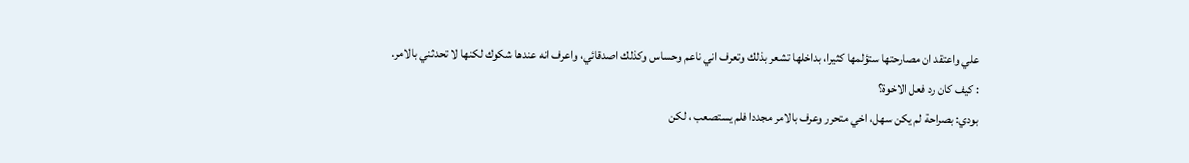علي واعتقد ان مصارحتها ستؤلمها كثيرا، بداخلها تشعر بذلك وتعرف اني ناعم وحساس وكذلك اصدقائي، واعرف انه عندها شكوك لكنها لا تحدثني بالامر.
: كيف كان رد فعل الاخوة؟
بودي: بصراحة لم يكن سهل، اخي متحرر وعرف بالامر مجددا فلم يستصعب ، لكن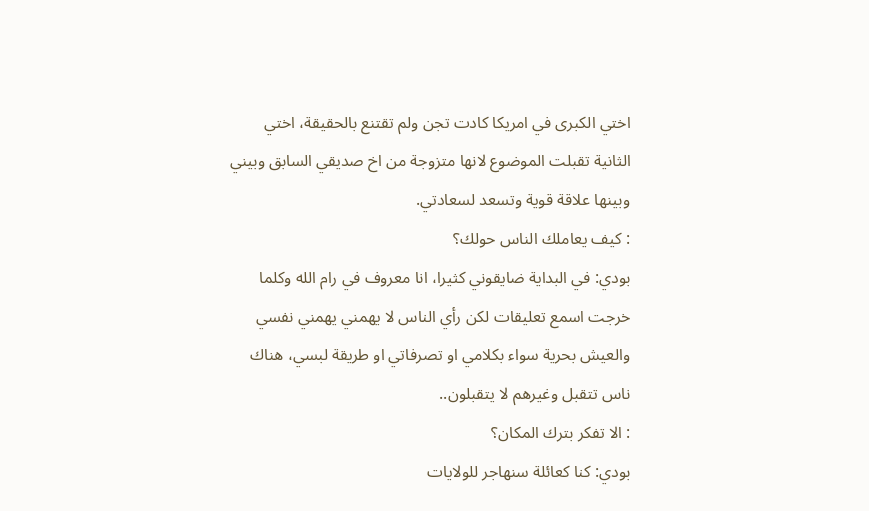اختي الكبرى في امريكا كادت تجن ولم تقتنع بالحقيقة، اختي الثانية تقبلت الموضوع لانها متزوجة من اخ صديقي السابق وبيني وبينها علاقة قوية وتسعد لسعادتي.
: كيف يعاملك الناس حولك؟
بودي: في البداية ضايقوني كثيرا، انا معروف في رام الله وكلما خرجت اسمع تعليقات لكن رأي الناس لا يهمني يهمني نفسي والعيش بحرية سواء بكلامي او تصرفاتي او طريقة لبسي، هناك ناس تتقبل وغيرهم لا يتقبلون..
: الا تفكر بترك المكان؟
بودي: كنا كعائلة سنهاجر للولايات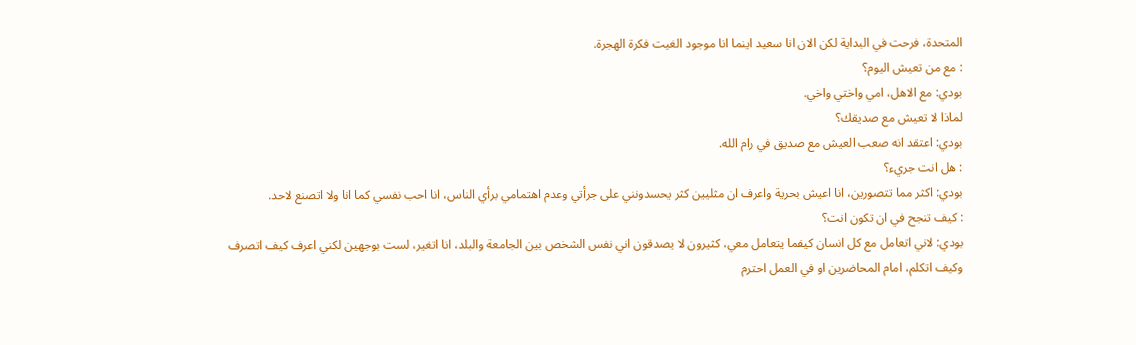المتحدة، فرحت في البداية لكن الان انا سعيد اينما انا موجود الغيت فكرة الهجرة.
: مع من تعيش اليوم؟
بودي: مع الاهل، امي واختي واخي.
لماذا لا تعيش مع صديقك؟
بودي: اعتقد انه صعب العيش مع صديق في رام الله.
: هل انت جريء؟
بودي: اكثر مما تتصورين، انا اعيش بحرية واعرف ان مثليين كثر يحسدونني على جرأتي وعدم اهتمامي برأي الناس، انا احب نفسي كما انا ولا اتصنع لاحد.
: كيف تنجح في ان تكون انت؟
بودي: لاني اتعامل مع كل انسان كيفما يتعامل معي، كثيرون لا يصدقون اني نفس الشخص بين الجامعة والبلد، انا اتغير، لست بوجهين لكني اعرف كيف اتصرف وكيف اتكلم، امام المحاضرين او في العمل احترم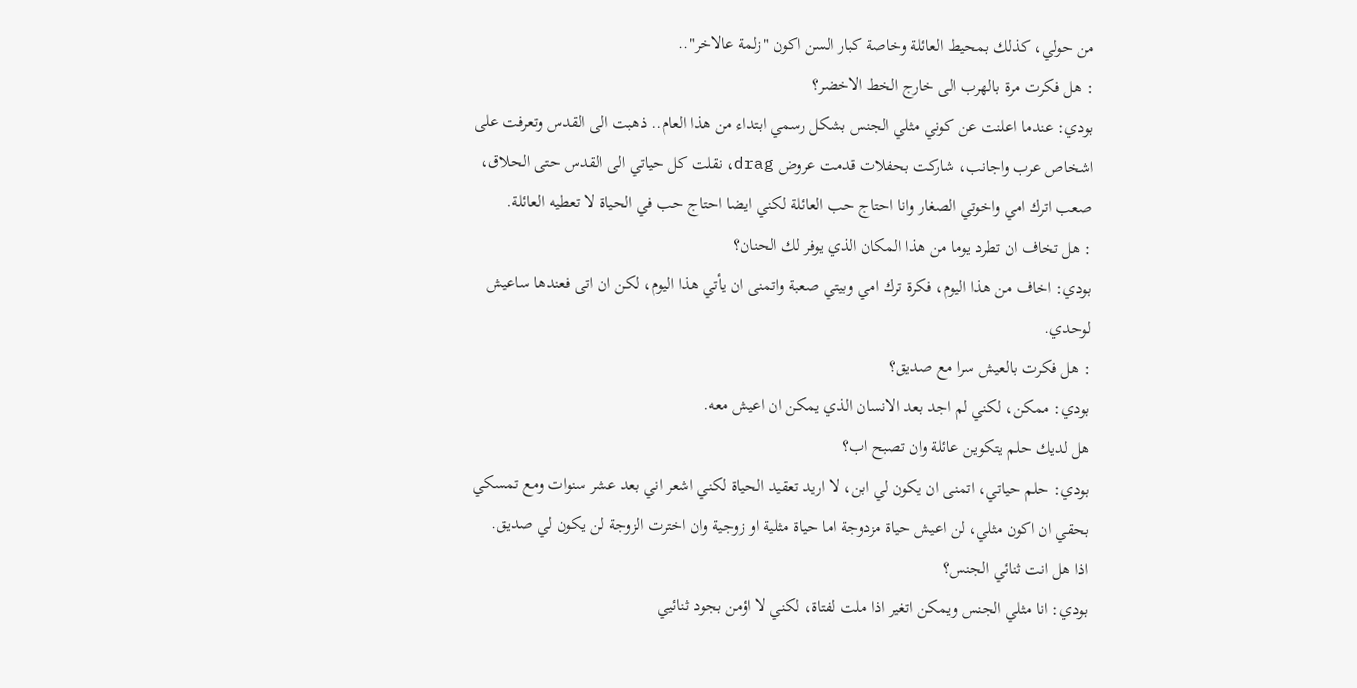من حولي، كذلك بمحيط العائلة وخاصة كبار السن اكون "زلمة عالاخر"..
: هل فكرت مرة بالهرب الى خارج الخط الاخضر؟
بودي: عندما اعلنت عن كوني مثلي الجنس بشكل رسمي ابتداء من هذا العام.. ذهبت الى القدس وتعرفت على اشخاص عرب واجانب، شاركت بحفلات قدمت عروض drag، نقلت كل حياتي الى القدس حتى الحلاق، صعب اترك امي واخوتي الصغار وانا احتاج حب العائلة لكني ايضا احتاج حب في الحياة لا تعطيه العائلة.
: هل تخاف ان تطرد يوما من هذا المكان الذي يوفر لك الحنان؟
بودي: اخاف من هذا اليوم، فكرة ترك امي وبيتي صعبة واتمنى ان يأتي هذا اليوم، لكن ان اتى فعندها ساعيش لوحدي.
: هل فكرت بالعيش سرا مع صديق؟
بودي: ممكن، لكني لم اجد بعد الانسان الذي يمكن ان اعيش معه.
هل لديك حلم يتكوين عائلة وان تصبح اب؟
بودي: حلم حياتي، اتمنى ان يكون لي ابن، لا اريد تعقيد الحياة لكني اشعر اني بعد عشر سنوات ومع تمسكي بحقي ان اكون مثلي، لن اعيش حياة مزدوجة اما حياة مثلية او زوجية وان اخترت الزوجة لن يكون لي صديق.
اذا هل انت ثنائي الجنس؟
بودي: انا مثلي الجنس ويمكن اتغير اذا ملت لفتاة، لكني لا اؤمن بجود ثنائيي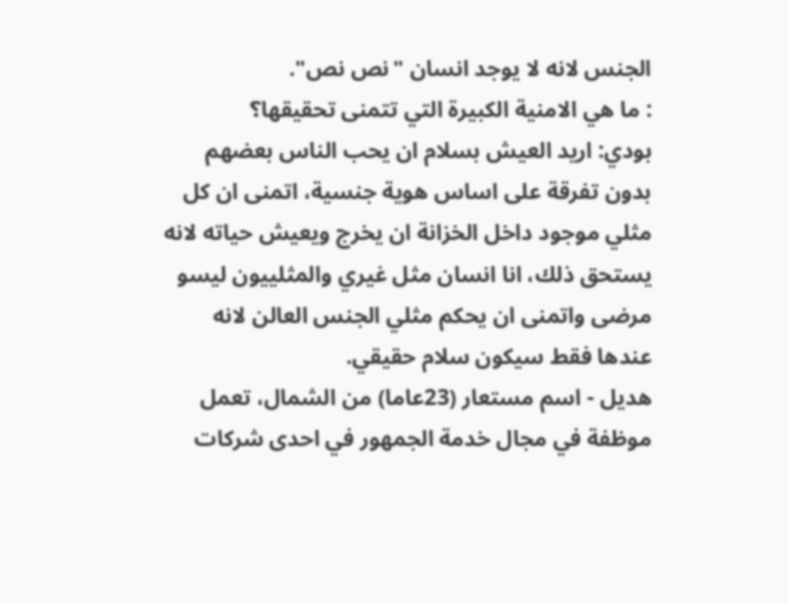الجنس لانه لا يوجد انسان "نص نص".
: ما هي الامنية الكبيرة التي تتمنى تحقيقها؟
بودي: اريد العيش بسلام ان يحب الناس بعضهم بدون تفرقة على اساس هوية جنسية، اتمنى ان كل مثلي موجود داخل الخزانة ان يخرج ويعيش حياته لانه يستحق ذلك، انا انسان مثل غيري والمثلييون ليسو مرضى واتمنى ان يحكم مثلي الجنس العالن لانه عندها فقط سيكون سلام حقيقي.
هديل - اسم مستعار (23عاما) من الشمال، تعمل موظفة في مجال خدمة الجمهور في احدى شركات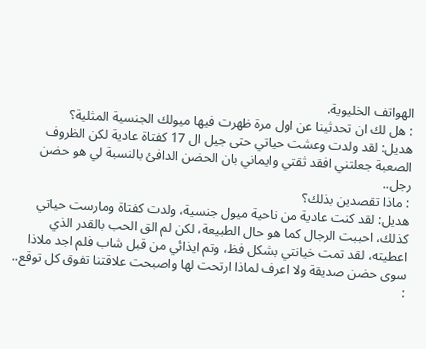الهواتف الخليوية.
: هل لك ان تحدثينا عن اول مرة ظهرت فيها ميولك الجنسية المثلية؟
هديل: لقد ولدت وعشت حياتي حتى جيل ال 17 كفتاة عادية لكن الظروف الصعبة جعلتني افقد ثقتي وايماني بان الحضن الدافئ بالنسبة لي هو حضن رجل..
: ماذا تقصدين بذلك؟
هديل: لقد كنت عادية من ناحية ميول جنسية، ولدت كفتاة ومارست حياتي كذلك، احببت الرجال كما هو حال الطبيعة، لكن لم الق الحب بالقدر الذي اعطيته، لقد تمت خيانتي بشكل فظ، وتم ايذائي من قبل شاب فلم اجد ملاذا سوى حضن صديقة ولا اعرف لماذا ارتحت لها واصبحت علاقتنا تفوق كل توقع..
: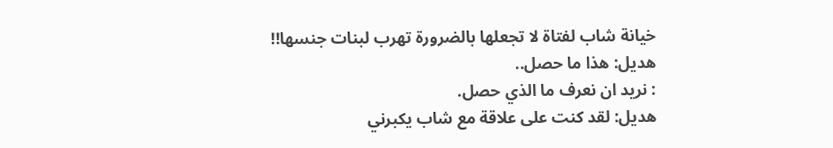خيانة شاب لفتاة لا تجعلها بالضرورة تهرب لبنات جنسها!!
هديل: هذا ما حصل..
: نريد ان نعرف ما الذي حصل.
هديل: لقد كنت على علاقة مع شاب يكبرني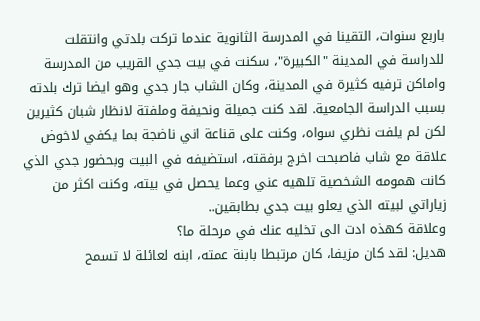باربع سنوات، التقينا في المدرسة الثانوية عندما تركت بلدتي وانتقلت للدراسة في المدينة "الكبيرة"، سكنت في بيت جدي القريب من المدرسة واماكن ترفيه كثيرة في المدينة، وكان الشاب جار جدي وهو ايضا ترك بلدته بسبب الدراسة الجامعية. لقد كنت جميلة ونحيفة وملفتة لانظار شبان كثيرين لكن لم يلفت نظري سواه، وكنت على قناعة اني ناضجة بما يكفي لاخوض علاقة مع شاب فاصبحت اخرج برفقته، استضيفه في البيت وبحضور جدي الذي كانت همومه الشخصية تلهيه عني وعما يحصل في بيته، وكنت اكثر من زياراتي لبيته الذي يعلو بيت جدي بطابقين..
وعلاقة كهذه ادت الى تخليه عنك في مرحلة ما؟
هديل: لقد كان مزيفا، كان مرتبطا بابنة عمته، ابنه لعائلة لا تسمح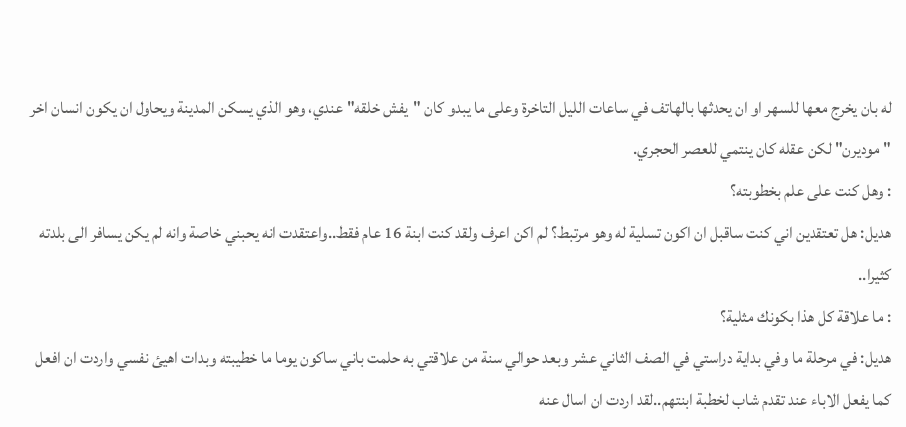له بان يخرج معها للسهر او ان يحدثها بالهاتف في ساعات الليل التاخرة وعلى ما يبدو كان "يفش خلقه" عندي، وهو الذي يسكن المدينة ويحاول ان يكون انسان اخر "موديرن" لكن عقله كان ينتمي للعصر الحجري.
: وهل كنت على علم بخطوبته؟
هديل: هل تعتقدين اني كنت ساقبل ان اكون تسلية له وهو مرتبط؟ لم اكن اعرف ولقد كنت ابنة 16 عام فقط..واعتقدت انه يحبني خاصة وانه لم يكن يسافر الى بلدته كثيرا..
: ما علاقة كل هذا بكونك مثلية؟
هديل: في مرحلة ما وفي بداية دراستي في الصف الثاني عشر وبعد حوالي سنة من علاقتي به حلمت باني ساكون يوما ما خطيبته وبدات اهيئ نفسي واردت ان افعل كما يفعل الاباء عند تقدم شاب لخطبة ابنتهم..لقد اردت ان اسال عنه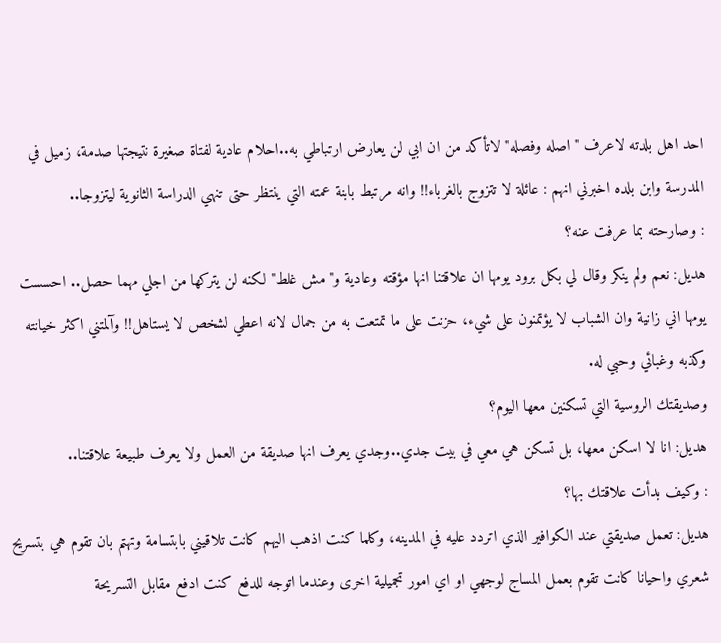احد اهل بلدته لاعرف "اصله وفصله" لاتأكد من ان ابي لن يعارض ارتباطي به..احلام عادية لفتاة صغيرة نتيجتها صدمة، زميل في المدرسة وابن بلده اخبرني انهم : عائلة لا تتزوج بالغرباء!! وانه مرتبط بابنة عمته التي ينتظر حتى تنهي الدراسة الثانوية ليتزوجا..
: وصارحته بما عرفت عنه؟
هديل: نعم ولم ينكر وقال لي بكل برود يومها ان علاقتنا انها مؤقته وعادية و"مش غلط" لكنه لن يتركها من اجلي مهما حصل.. احسست يومها اني زانية وان الشباب لا يؤتمنون على شيء، حزنت على ما تمتعت به من جمال لانه اعطي لشخص لا يستاهل!! وآلمتني اكثر خيانته وكذبه وغبائي وحبي له.
وصديقتك الروسية التي تسكنين معها اليوم؟
هديل: انا لا اسكن معها، بل تسكن هي معي في بيت جدي..وجدي يعرف انها صديقة من العمل ولا يعرف طبيعة علاقتنا..
: وكيف بدأت علاقتك بها؟
هديل: تعمل صديقتي عند الكوافير الذي اتردد عليه في المدينه، وكلما كنت اذهب اليهم كانت تلاقيني بابتسامة وتهتم بان تقوم هي بتسريح شعري واحيانا كانت تقوم بعمل المساج لوجهي او اي امور تجميلية اخرى وعندما اتوجه للدفع كنت ادفع مقابل التسريحة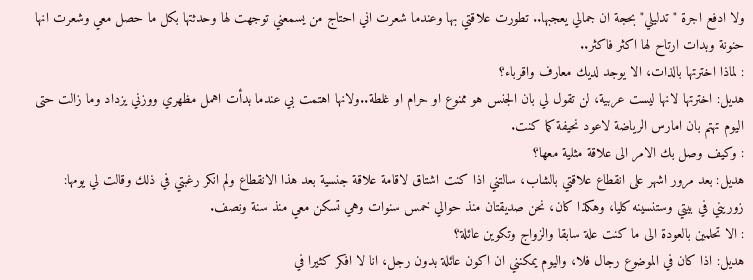ولا ادفع اجرة "تدليلي" بحجة ان جمالي يعجبها.. تطورت علاقتي بها وعندما شعرت اني احتاج من يسمعني توجهت لها وحدثتها بكل ما حصل معي وشعرت انها حنونة وبدات ارتاح لها اكثر فاكثر..
: لماذا اخترتها بالذات، الا يوجد لديك معارف واقرباء؟
هديل: اخترتها لانها ليست عربية، لن تقول لي بان الجنس هو ممنوع او حرام او غلطة..ولانها اهتمت بي عندما بدأت اهمل مظهري ووزني يزداد وما زالت حتى اليوم تهتم بان امارس الرياضة لاعود نحيفة كما كنت.
: وكيف وصل بك الامر الى علاقة مثلية معها؟
هديل: بعد مرور اشهر على انقطاع علاقتي بالشاب، سالتني اذا كنت اشتاق لاقامة علاقة جنسية بعد هذا الانقطاع ولم انكر رغبتي في ذلك وقالت لي يومها: زوريني في بيتي وستنسينه كليا، وهكذا كان، نحن صديقتان منذ حوالي خمس سنوات وهي تسكن معي منذ سنة ونصف.
: الا تحلمين بالعودة الى ما كنت علة سابقا والزواج وتكوين عائلة؟
هديل: اذا كان في الموضوع رجال فلا، واليوم يمكنني ان اكون عائلة بدون رجل، انا لا افكر كثيرا في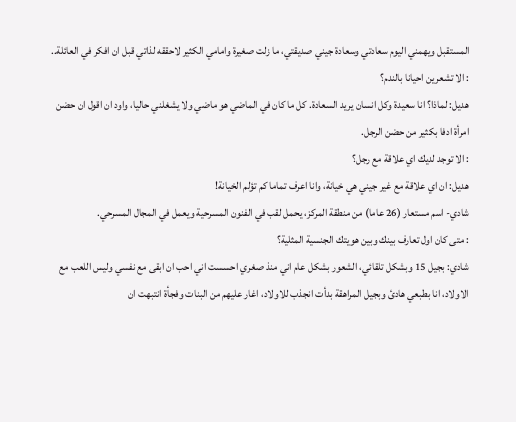المستقبل ويهمني اليوم سعادتي وسعادة جيني صديقتي، ما زلت صغيرة وامامي الكثير لاحققه لذاتي قبل ان افكر في العائلة..
: الا تشعرين احيانا بالندم؟
هديل: لماذا؟ انا سعيدة وكل انسان يريد السعادة. كل ما كان في الماضي هو ماضي ولا يشغلني حاليا، واود ان اقول ان حضن امرأة ادفا بكثير من حضن الرجل.
: الا توجد لديك اي علاقة مع رجل؟
هديل: ان اي علاقة مع غير جيني هي خيانة، وانا اعرف تماما كم تؤلم الخيانة!
شادي- اسم مستعار (26 عاما) من منطقة المركز، يحمل لقب في الفنون المسرحية ويعمل في المجال المسرحي.
: متى كان اول تعارف بينك وبين هويتك الجنسية المثلية؟
شادي: بجيل 15 وبشكل تلقائي، الشعور بشكل عام اني منذ صغري احسست اني احب ان ابقى مع نفسي وليس اللعب مع الاولاد، انا بطبعي هادئ وبجيل المراهقة بدأت انجذب للاولاد، اغار عليهم من البنات وفجأة انتبهت ان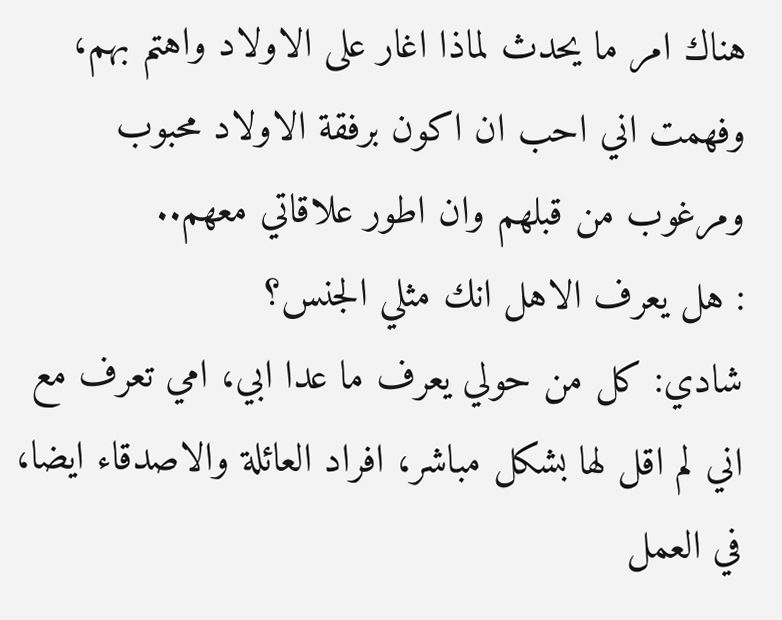هناك امر ما يحدث لماذا اغار على الاولاد واهتم بهم، وفهمت اني احب ان اكون برفقة الاولاد محبوب ومرغوب من قبلهم وان اطور علاقاتي معهم..
: هل يعرف الاهل انك مثلي الجنس؟
شادي: كل من حولي يعرف ما عدا ابي، امي تعرف مع اني لم اقل لها بشكل مباشر، افراد العائلة والاصدقاء ايضا، في العمل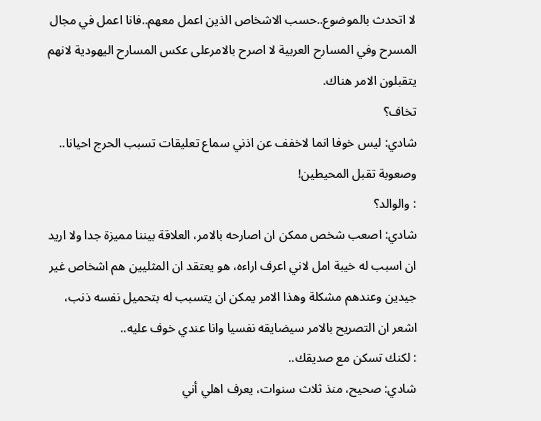لا اتحدث بالموضوع..حسب الاشخاص الذين اعمل معهم..فانا اعمل في مجال المسرح وفي المسارح العربية لا اصرح بالامرعلى عكس المسارح اليهودية لانهم يتقبلون الامر هناك.
تخاف؟
شادي: ليس خوفا انما لاخفف عن اذني سماع تعليقات تسبب الحرج احيانا.. وصعوبة تقبل المحيطين!
: والوالد؟
شادي: اصعب شخص ممكن ان اصارحه بالامر، العلاقة بيننا مميزة جدا ولا اريد ان اسبب له خيبة امل لاني اعرف اراءه، هو يعتقد ان المثليين هم اشخاص غير جيدين وعندهم مشكلة وهذا الامر يمكن ان يتسبب له بتحميل نفسه ذنب، اشعر ان التصريح بالامر سيضايقه نفسيا وانا عندي خوف عليه..
: لكنك تسكن مع صديقك..
شادي: صحيح، منذ ثلاث سنوات، يعرف اهلي أني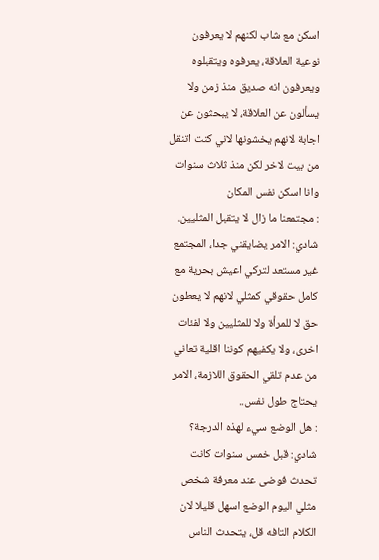اسكن مع شاب لكنهم لا يعرفون نوعية العلاقة، يعرفوه ويتقبلوه ويعرفون انه صديق منذ زمن ولا يسألون عن العلاقة، لا يبحثون عن اجابة لانهم يخشونها لاني كنت اتنقل من بيت لاخر لكن منذ ثلاث سنوات وانا اسكن نفس المكان
: مجتمعنا ما زال لا يتقبل المثليين.
شادي: الامر يضايقني جدا، المجتمع غير مستعد لتركي اعيش بحرية مع كامل حقوقي كمثلي لانهم لا يعطون حق لا للمرأة ولا للمثليين ولا لفئات اخرى، ولا يكفيهم كوننا اقلية تعاني من عدم تلقي الحقوق اللازمة، الامر يحتاج طول نفس..
: هل الوضع سيء لهذه الدرجة؟
شادي: قبل خمس سنوات كانت تحدث فوضى عند معرفة شخص مثلي اليوم الوضع اسهل قليلا لان الكلام التافه قل، يتحدث الناس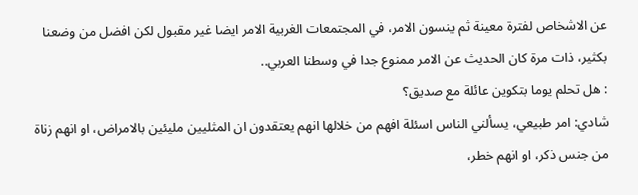عن الاشخاص لفترة معينة ثم ينسون الامر، في المجتمعات الغربية الامر ايضا غير مقبول لكن افضل من وضعنا بكثير، ذات مرة كان الحديث عن الامر ممنوع جدا في وسطنا العربي..
: هل تحلم يوما بتكوين عائلة مع صديق؟
شادي: امر طبيعي، يسألني الناس اسئلة افهم من خلالها انهم يعتقدون ان المثليين مليئين بالامراض، او انهم زناة من جنس ذكر، او انهم خطر،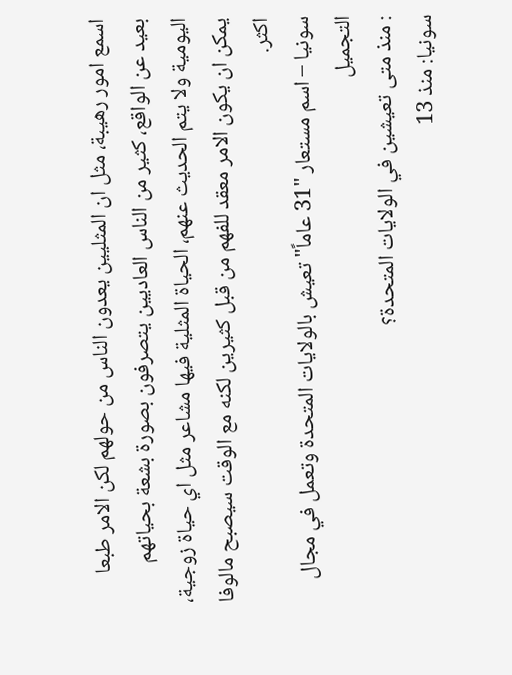اسمع امور رهيبة، مثل ان المثليين يعدون الناس من حولهم لكن الامر طبعا بعيد عن الواقع، كثير من الناس العاديين يتصرفون بصورة بشعة بحياتهم اليومية ولا يتم الحديث عنهم، الحياة المثلية فيها مشاعر مثل اي حياة زوجية، يمكن ان يكون الامر معقد للفهم من قبل كثيرين لكنه مع الوقت سيصبح مالوفا اكثر.
سونيا – اسم مستعار "31 عاماً" تعيش بالولايات المتحدة وتعمل في مجال التجميل
: منذ متى تعيشين في الولايات المتحدة؟
سونيا: منذ 13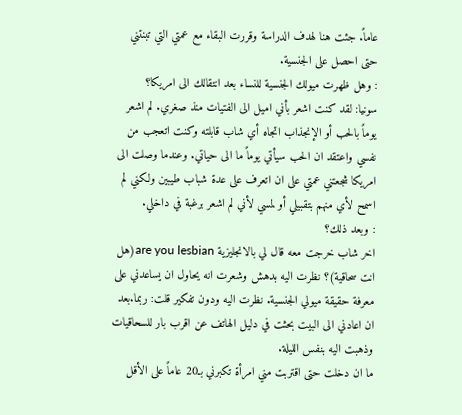عاماً. جئت هنا لهدف الدراسة وقررت البقاء مع عمتي التي تبنتني حتى احصل على الجنسية.
: وهل ظهرت ميولك الجنسية للنساء بعد انتقالك الى امريكا؟
سونيا: لقد كنت اشعر بأني اميل الى الفتيات منذ صغري. لم اشعر يوماً بالحب أو الإنجذاب اتجاه أي شاب قابلته وكنت اتعجب من نفسي واعتقد ان الحب سيأتي يوماً ما الى حياتي. وعندما وصلت الى امريكا شجعتني عمتي على ان اتعرف على عدة شباب طيبين ولكني لم اسمح لأي منهم بتقبيلي أو لمسي لأني لم اشعر برغبة في داخلي.
: وبعد ذلك؟
اخر شاب خرجت معه قال لي بالانجليزية are you lesbian(هل انت سحاقية)؟ نظرت اليه بدهش وشعرت انه يحاول ان يساعدني على معرفة حقيقة ميولي الجنسية. نظرت اليه ودون تفكير قلت: ربما.بعد ان اعادني الى البيت بحثت في دليل الهاتف عن اقرب بار للسحاقيات وذهبت اليه بنفس الليلة.
ما ان دخلت حتى اقتربت مني امرأة تكبرني بـ20 عاماً على الأقل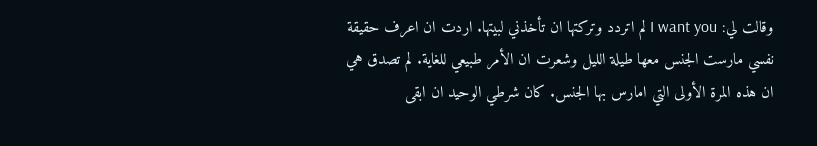وقالت لي: I want you لم اتردد وتركتها ان تأخذني لبيتها. اردت ان اعرف حقيقة نفسي مارست الجنس معها طيلة الليل وشعرت ان الأمر طبيعي للغاية. لم تصدق هي ان هذه المرة الأولى التي امارس بها الجنس. كان شرطي الوحيد ان ابقى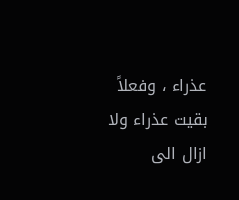عذراء ، وفعلاً بقيت عذراء ولا ازال الى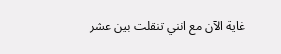غاية الآن مع انني تنقلت بين عشر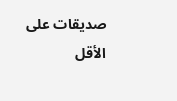صديقات على الأقل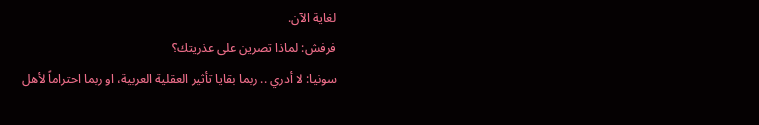لغاية الآن.
فرفش: لماذا تصرين على عذريتك؟
سونيا: لا أدري .. ربما بقايا تأثير العقلية العربية، او ربما احتراماً لأهل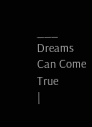___
Dreams Can Come True
|